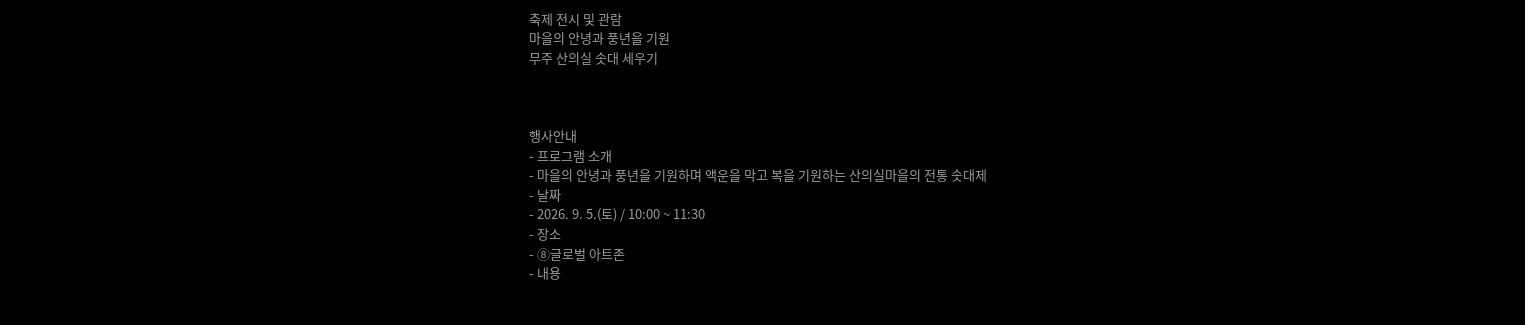축제 전시 및 관람
마을의 안녕과 풍년을 기원
무주 산의실 솟대 세우기



행사안내
- 프로그램 소개
- 마을의 안녕과 풍년을 기원하며 액운을 막고 복을 기원하는 산의실마을의 전통 솟대제
- 날짜
- 2026. 9. 5.(토) / 10:00 ~ 11:30
- 장소
- ⑧글로벌 아트존
- 내용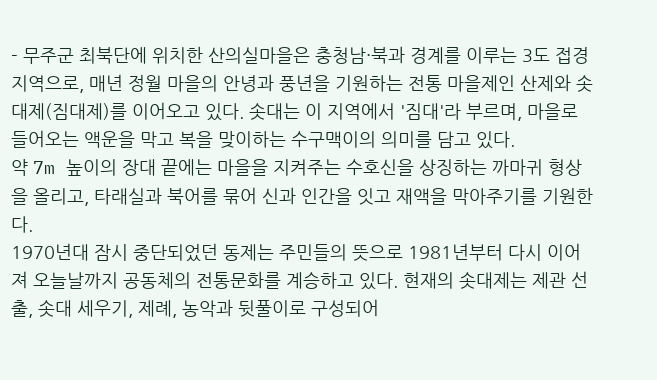- 무주군 최북단에 위치한 산의실마을은 충청남·북과 경계를 이루는 3도 접경지역으로, 매년 정월 마을의 안녕과 풍년을 기원하는 전통 마을제인 산제와 솟대제(짐대제)를 이어오고 있다. 솟대는 이 지역에서 '짐대'라 부르며, 마을로 들어오는 액운을 막고 복을 맞이하는 수구맥이의 의미를 담고 있다.
약 7m 높이의 장대 끝에는 마을을 지켜주는 수호신을 상징하는 까마귀 형상을 올리고, 타래실과 북어를 묶어 신과 인간을 잇고 재액을 막아주기를 기원한다.
1970년대 잠시 중단되었던 동제는 주민들의 뜻으로 1981년부터 다시 이어져 오늘날까지 공동체의 전통문화를 계승하고 있다. 현재의 솟대제는 제관 선출, 솟대 세우기, 제례, 농악과 뒷풀이로 구성되어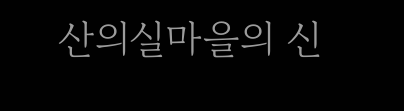산의실마을의 신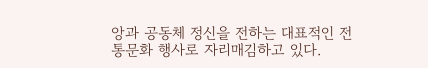앙과 공동체 정신을 전하는 대표적인 전통문화 행사로 자리매김하고 있다.